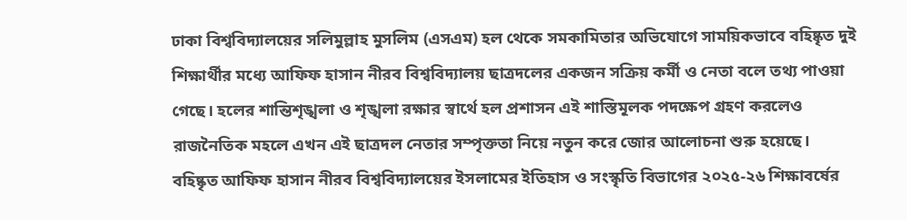ঢাকা বিশ্ববিদ্যালয়ের সলিমুল্লাহ মুসলিম (এসএম) হল থেকে সমকামিতার অভিযোগে সাময়িকভাবে বহিষ্কৃত দুই শিক্ষার্থীর মধ্যে আফিফ হাসান নীরব বিশ্ববিদ্যালয় ছাত্রদলের একজন সক্রিয় কর্মী ও নেতা বলে তথ্য পাওয়া গেছে। হলের শান্তিশৃঙ্খলা ও শৃঙ্খলা রক্ষার স্বার্থে হল প্রশাসন এই শাস্তিমূলক পদক্ষেপ গ্রহণ করলেও রাজনৈতিক মহলে এখন এই ছাত্রদল নেতার সম্পৃক্ততা নিয়ে নতুন করে জোর আলোচনা শুরু হয়েছে।
বহিষ্কৃত আফিফ হাসান নীরব বিশ্ববিদ্যালয়ের ইসলামের ইতিহাস ও সংস্কৃতি বিভাগের ২০২৫-২৬ শিক্ষাবর্ষের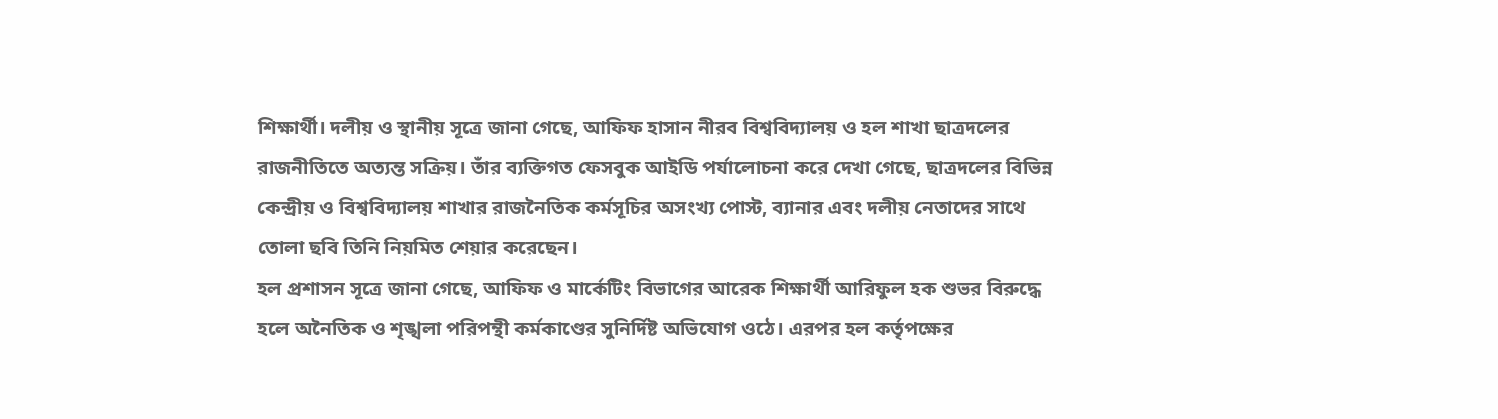শিক্ষার্থী। দলীয় ও স্থানীয় সূত্রে জানা গেছে, আফিফ হাসান নীরব বিশ্ববিদ্যালয় ও হল শাখা ছাত্রদলের রাজনীতিতে অত্যন্ত সক্রিয়। তাঁর ব্যক্তিগত ফেসবুক আইডি পর্যালোচনা করে দেখা গেছে, ছাত্রদলের বিভিন্ন কেন্দ্রীয় ও বিশ্ববিদ্যালয় শাখার রাজনৈতিক কর্মসূচির অসংখ্য পোস্ট, ব্যানার এবং দলীয় নেতাদের সাথে তোলা ছবি তিনি নিয়মিত শেয়ার করেছেন।
হল প্রশাসন সূত্রে জানা গেছে, আফিফ ও মার্কেটিং বিভাগের আরেক শিক্ষার্থী আরিফুল হক শুভর বিরুদ্ধে হলে অনৈতিক ও শৃঙ্খলা পরিপন্থী কর্মকাণ্ডের সুনির্দিষ্ট অভিযোগ ওঠে। এরপর হল কর্তৃপক্ষের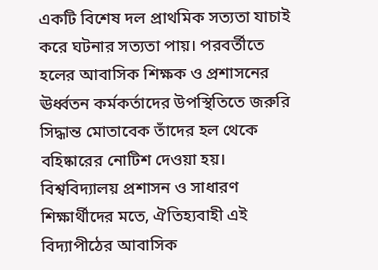একটি বিশেষ দল প্রাথমিক সত্যতা যাচাই করে ঘটনার সত্যতা পায়। পরবর্তীতে হলের আবাসিক শিক্ষক ও প্রশাসনের ঊর্ধ্বতন কর্মকর্তাদের উপস্থিতিতে জরুরি সিদ্ধান্ত মোতাবেক তাঁদের হল থেকে বহিষ্কারের নোটিশ দেওয়া হয়।
বিশ্ববিদ্যালয় প্রশাসন ও সাধারণ শিক্ষার্থীদের মতে, ঐতিহ্যবাহী এই বিদ্যাপীঠের আবাসিক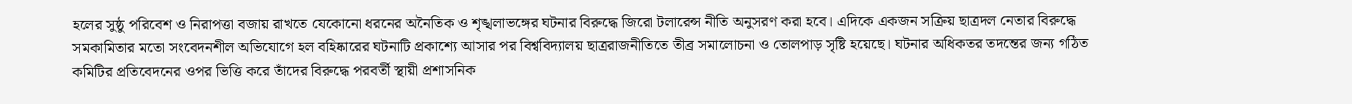হলের সুষ্ঠু পরিবেশ ও নিরাপত্তা বজায় রাখতে যেকোনো ধরনের অনৈতিক ও শৃঙ্খলাভঙ্গের ঘটনার বিরুদ্ধে জিরো টলারেন্স নীতি অনুসরণ করা হবে। এদিকে একজন সক্রিয় ছাত্রদল নেতার বিরুদ্ধে সমকামিতার মতো সংবেদনশীল অভিযোগে হল বহিষ্কারের ঘটনাটি প্রকাশ্যে আসার পর বিশ্ববিদ্যালয় ছাত্ররাজনীতিতে তীব্র সমালোচনা ও তোলপাড় সৃষ্টি হয়েছে। ঘটনার অধিকতর তদন্তের জন্য গঠিত কমিটির প্রতিবেদনের ওপর ভিত্তি করে তাঁদের বিরুদ্ধে পরবর্তী স্থায়ী প্রশাসনিক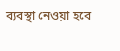ব্যবস্থা নেওয়া হবে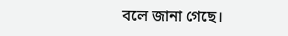বলে জানা গেছে।